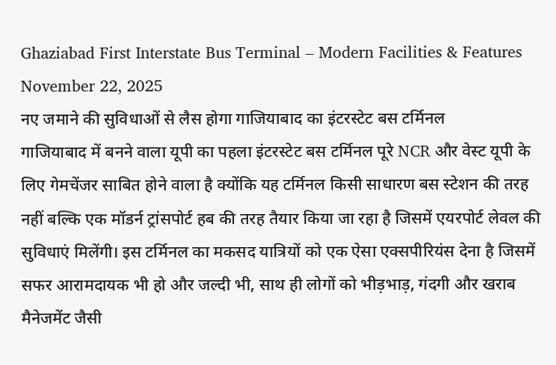Ghaziabad First Interstate Bus Terminal – Modern Facilities & Features
November 22, 2025
नए जमाने की सुविधाओं से लैस होगा गाजियाबाद का इंटरस्टेट बस टर्मिनल
गाजियाबाद में बनने वाला यूपी का पहला इंटरस्टेट बस टर्मिनल पूरे NCR और वेस्ट यूपी के लिए गेमचेंजर साबित होने वाला है क्योंकि यह टर्मिनल किसी साधारण बस स्टेशन की तरह नहीं बल्कि एक मॉडर्न ट्रांसपोर्ट हब की तरह तैयार किया जा रहा है जिसमें एयरपोर्ट लेवल की सुविधाएं मिलेंगी। इस टर्मिनल का मकसद यात्रियों को एक ऐसा एक्सपीरियंस देना है जिसमें सफर आरामदायक भी हो और जल्दी भी, साथ ही लोगों को भीड़भाड़, गंदगी और खराब मैनेजमेंट जैसी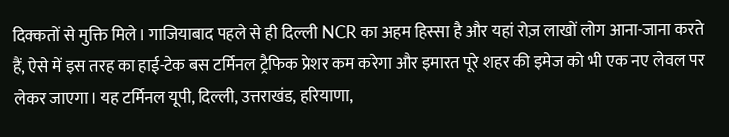दिक्कतों से मुक्ति मिले। गाजियाबाद पहले से ही दिल्ली NCR का अहम हिस्सा है और यहां रोज़ लाखों लोग आना-जाना करते हैं, ऐसे में इस तरह का हाई-टेक बस टर्मिनल ट्रैफिक प्रेशर कम करेगा और इमारत पूरे शहर की इमेज को भी एक नए लेवल पर लेकर जाएगा। यह टर्मिनल यूपी, दिल्ली, उत्तराखंड, हरियाणा,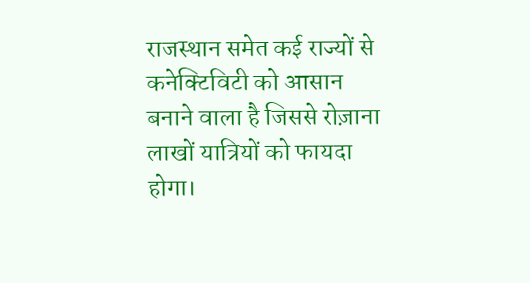राजस्थान समेत कई राज्यों से कनेक्टिविटी को आसान बनाने वाला है जिससे रोज़ाना लाखों यात्रियों को फायदा होगा।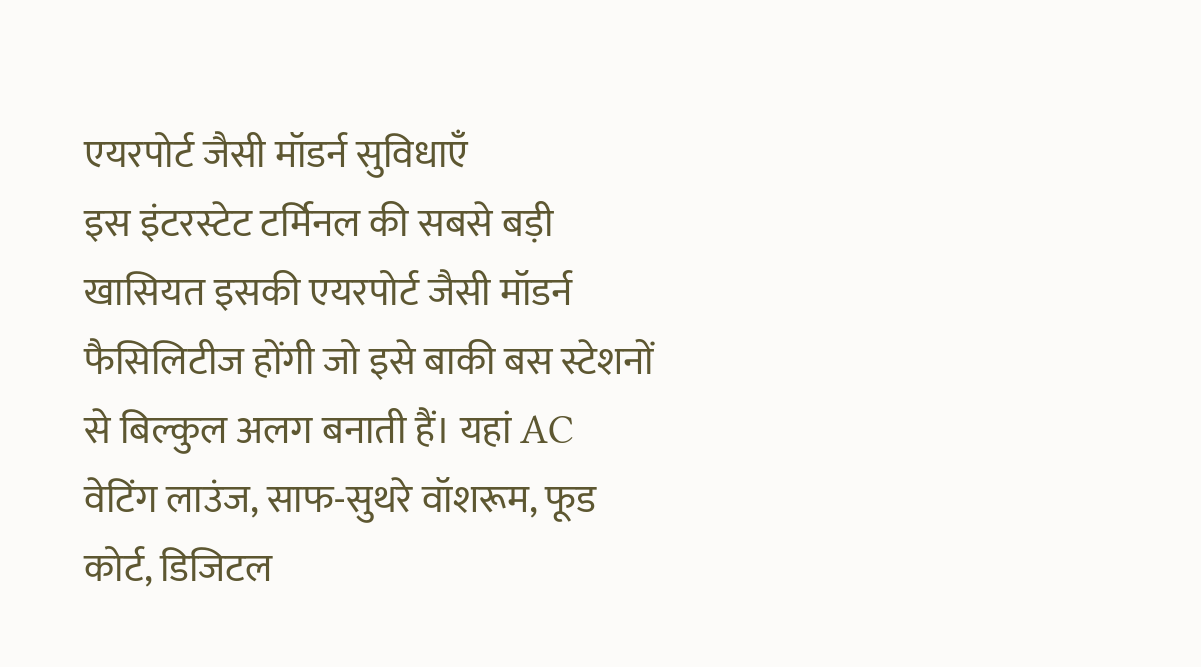एयरपोर्ट जैसी मॉडर्न सुविधाएँ
इस इंटरस्टेट टर्मिनल की सबसे बड़ी खासियत इसकी एयरपोर्ट जैसी मॉडर्न फैसिलिटीज होंगी जो इसे बाकी बस स्टेशनों से बिल्कुल अलग बनाती हैं। यहां AC वेटिंग लाउंज, साफ-सुथरे वॉशरूम, फूड कोर्ट, डिजिटल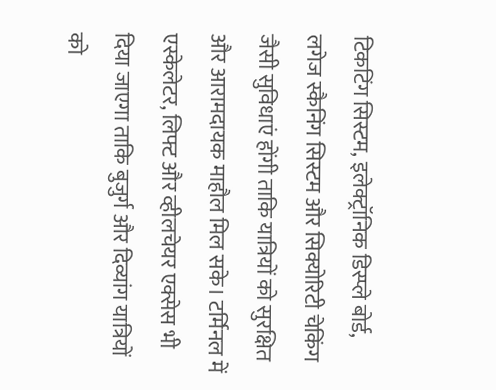टिकटिंग सिस्टम, इलेक्ट्रॉनिक डिस्प्ले बोर्ड, लगेज स्कैनिंग सिस्टम और सिक्योरिटी चेकिंग जैसी सुविधाएं होंगी ताकि यात्रियों को सुरक्षित और आरामदायक माहौल मिल सके। टर्मिनल में एस्केलेटर, लिफ्ट और व्हीलचेयर एक्सेस भी दिया जाएगा ताकि बुजुर्ग और दिव्यांग यात्रियों को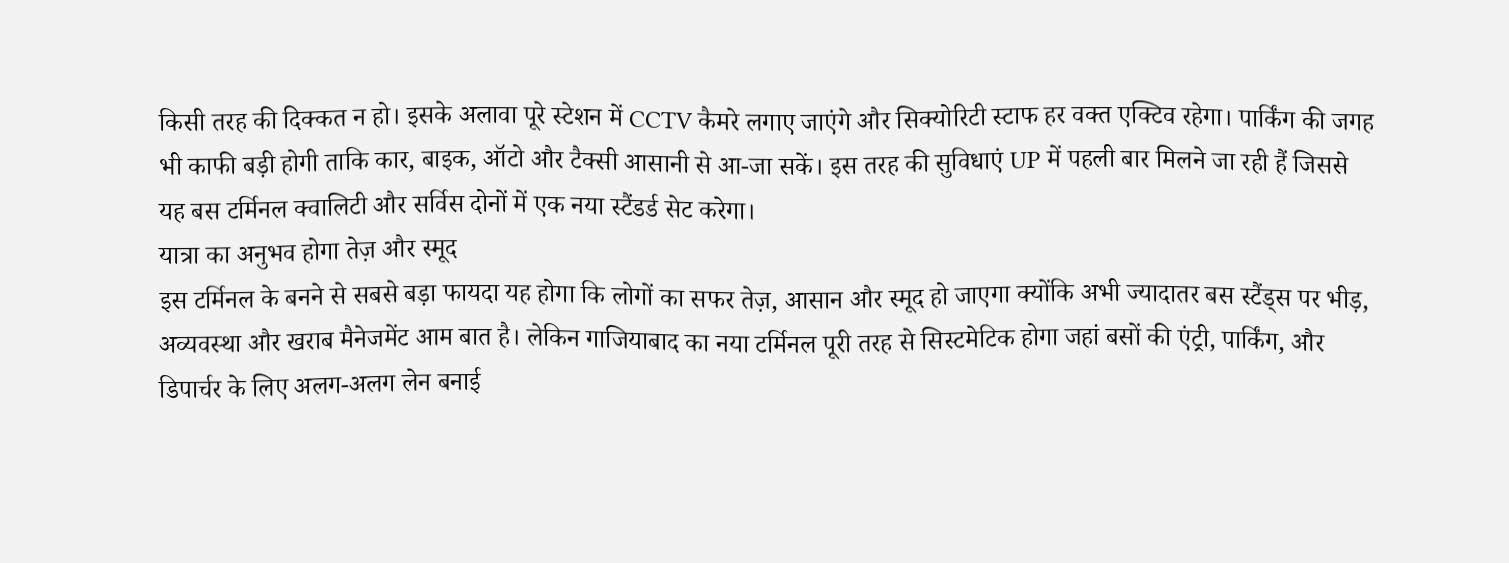किसी तरह की दिक्कत न हो। इसके अलावा पूरे स्टेशन में CCTV कैमरे लगाए जाएंगे और सिक्योरिटी स्टाफ हर वक्त एक्टिव रहेगा। पार्किंग की जगह भी काफी बड़ी होगी ताकि कार, बाइक, ऑटो और टैक्सी आसानी से आ-जा सकें। इस तरह की सुविधाएं UP में पहली बार मिलने जा रही हैं जिससे यह बस टर्मिनल क्वालिटी और सर्विस दोनों में एक नया स्टैंडर्ड सेट करेगा।
यात्रा का अनुभव होगा तेज़ और स्मूद
इस टर्मिनल के बनने से सबसे बड़ा फायदा यह होगा कि लोगों का सफर तेज़, आसान और स्मूद हो जाएगा क्योंकि अभी ज्यादातर बस स्टैंड्स पर भीड़, अव्यवस्था और खराब मैनेजमेंट आम बात है। लेकिन गाजियाबाद का नया टर्मिनल पूरी तरह से सिस्टमेटिक होगा जहां बसों की एंट्री, पार्किंग, और डिपार्चर के लिए अलग-अलग लेन बनाई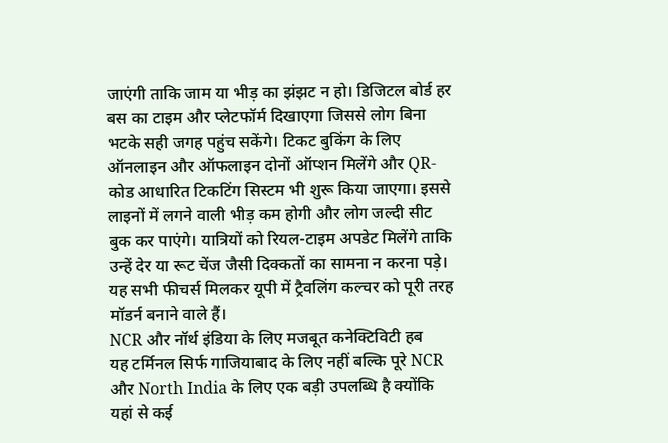जाएंगी ताकि जाम या भीड़ का झंझट न हो। डिजिटल बोर्ड हर बस का टाइम और प्लेटफॉर्म दिखाएगा जिससे लोग बिना भटके सही जगह पहुंच सकेंगे। टिकट बुकिंग के लिए ऑनलाइन और ऑफलाइन दोनों ऑप्शन मिलेंगे और QR-कोड आधारित टिकटिंग सिस्टम भी शुरू किया जाएगा। इससे लाइनों में लगने वाली भीड़ कम होगी और लोग जल्दी सीट बुक कर पाएंगे। यात्रियों को रियल-टाइम अपडेट मिलेंगे ताकि उन्हें देर या रूट चेंज जैसी दिक्कतों का सामना न करना पड़े। यह सभी फीचर्स मिलकर यूपी में ट्रैवलिंग कल्चर को पूरी तरह मॉडर्न बनाने वाले हैं।
NCR और नॉर्थ इंडिया के लिए मजबूत कनेक्टिविटी हब
यह टर्मिनल सिर्फ गाजियाबाद के लिए नहीं बल्कि पूरे NCR और North India के लिए एक बड़ी उपलब्धि है क्योंकि यहां से कई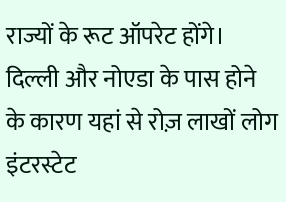राज्यों के रूट ऑपरेट होंगे। दिल्ली और नोएडा के पास होने के कारण यहां से रोज़ लाखों लोग इंटरस्टेट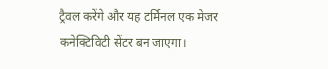ट्रैवल करेंगे और यह टर्मिनल एक मेजर कनेक्टिविटी सेंटर बन जाएगा।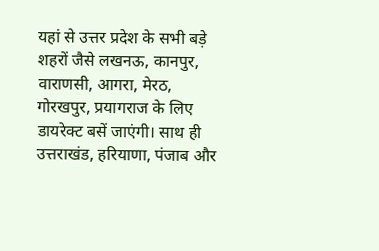यहां से उत्तर प्रदेश के सभी बड़े शहरों जैसे लखनऊ, कानपुर, वाराणसी, आगरा, मेरठ, गोरखपुर, प्रयागराज के लिए डायरेक्ट बसें जाएंगी। साथ ही उत्तराखंड, हरियाणा, पंजाब और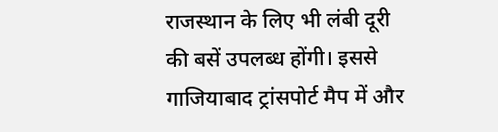राजस्थान के लिए भी लंबी दूरी की बसें उपलब्ध होंगी। इससे गाजियाबाद ट्रांसपोर्ट मैप में और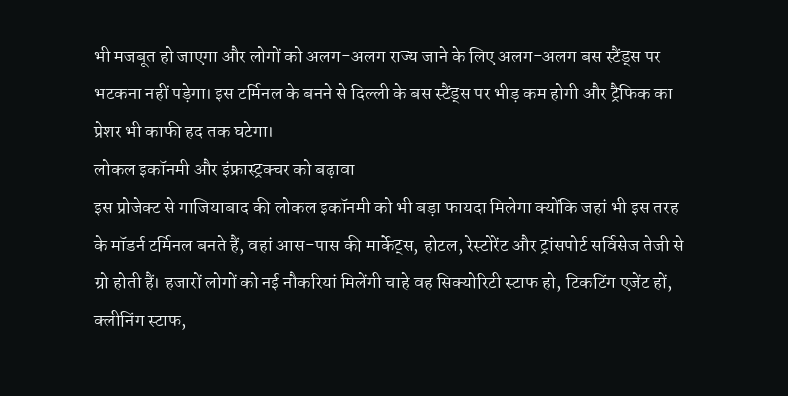भी मजबूत हो जाएगा और लोगों को अलग-अलग राज्य जाने के लिए अलग-अलग बस स्टैंड्स पर भटकना नहीं पड़ेगा। इस टर्मिनल के बनने से दिल्ली के बस स्टैंड्स पर भीड़ कम होगी और ट्रैफिक का प्रेशर भी काफी हद तक घटेगा।
लोकल इकॉनमी और इंफ्रास्ट्रक्चर को बढ़ावा
इस प्रोजेक्ट से गाजियाबाद की लोकल इकॉनमी को भी बड़ा फायदा मिलेगा क्योंकि जहां भी इस तरह के मॉडर्न टर्मिनल बनते हैं, वहां आस-पास की मार्केट्स, होटल, रेस्टोरेंट और ट्रांसपोर्ट सर्विसेज तेजी से ग्रो होती हैं। हजारों लोगों को नई नौकरियां मिलेंगी चाहे वह सिक्योरिटी स्टाफ हो, टिकटिंग एजेंट हों, क्लीनिंग स्टाफ,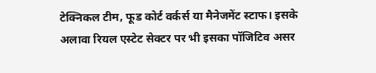टेक्निकल टीम, फूड कोर्ट वर्कर्स या मैनेजमेंट स्टाफ। इसके अलावा रियल एस्टेट सेक्टर पर भी इसका पॉजिटिव असर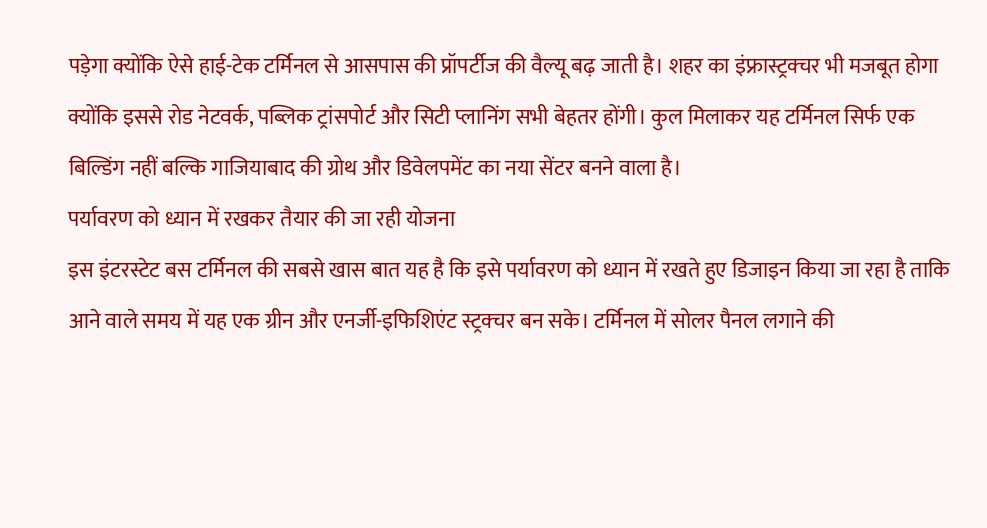पड़ेगा क्योंकि ऐसे हाई-टेक टर्मिनल से आसपास की प्रॉपर्टीज की वैल्यू बढ़ जाती है। शहर का इंफ्रास्ट्रक्चर भी मजबूत होगा क्योंकि इससे रोड नेटवर्क, पब्लिक ट्रांसपोर्ट और सिटी प्लानिंग सभी बेहतर होंगी। कुल मिलाकर यह टर्मिनल सिर्फ एक बिल्डिंग नहीं बल्कि गाजियाबाद की ग्रोथ और डिवेलपमेंट का नया सेंटर बनने वाला है।
पर्यावरण को ध्यान में रखकर तैयार की जा रही योजना
इस इंटरस्टेट बस टर्मिनल की सबसे खास बात यह है कि इसे पर्यावरण को ध्यान में रखते हुए डिजाइन किया जा रहा है ताकि आने वाले समय में यह एक ग्रीन और एनर्जी-इफिशिएंट स्ट्रक्चर बन सके। टर्मिनल में सोलर पैनल लगाने की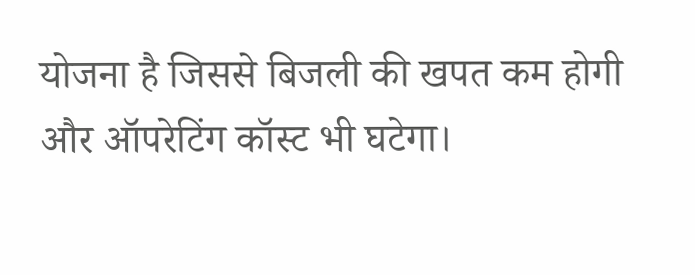योजना है जिससे बिजली की खपत कम होगी और ऑपरेटिंग कॉस्ट भी घटेगा।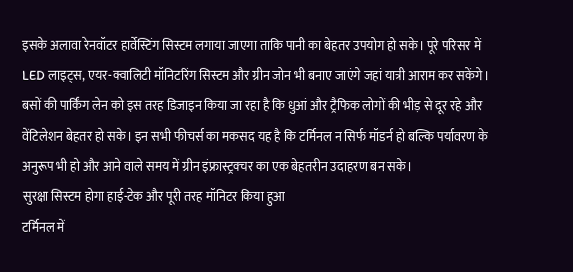इसके अलावा रेनवॉटर हार्वेस्टिंग सिस्टम लगाया जाएगा ताकि पानी का बेहतर उपयोग हो सके। पूरे परिसर में LED लाइट्स, एयर-क्वालिटी मॉनिटरिंग सिस्टम और ग्रीन जोन भी बनाए जाएंगे जहां यात्री आराम कर सकेंगे। बसों की पार्किंग लेन को इस तरह डिजाइन किया जा रहा है कि धुआं और ट्रैफिक लोगों की भीड़ से दूर रहे और वेंटिलेशन बेहतर हो सके। इन सभी फीचर्स का मकसद यह है कि टर्मिनल न सिर्फ मॉडर्न हो बल्कि पर्यावरण के अनुरूप भी हो और आने वाले समय में ग्रीन इंफ्रास्ट्रक्चर का एक बेहतरीन उदाहरण बन सके।
सुरक्षा सिस्टम होगा हाई-टेक और पूरी तरह मॉनिटर किया हुआ
टर्मिनल में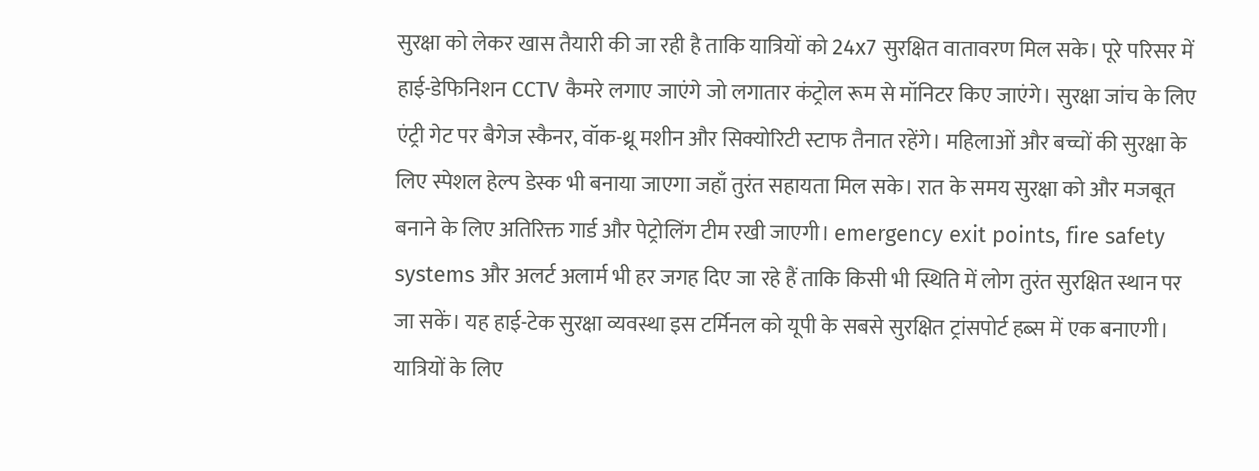सुरक्षा को लेकर खास तैयारी की जा रही है ताकि यात्रियों को 24x7 सुरक्षित वातावरण मिल सके। पूरे परिसर में हाई-डेफिनिशन CCTV कैमरे लगाए जाएंगे जो लगातार कंट्रोल रूम से मॉनिटर किए जाएंगे। सुरक्षा जांच के लिए एंट्री गेट पर बैगेज स्कैनर, वॉक-थ्रू मशीन और सिक्योरिटी स्टाफ तैनात रहेंगे। महिलाओं और बच्चों की सुरक्षा के लिए स्पेशल हेल्प डेस्क भी बनाया जाएगा जहाँ तुरंत सहायता मिल सके। रात के समय सुरक्षा को और मजबूत बनाने के लिए अतिरिक्त गार्ड और पेट्रोलिंग टीम रखी जाएगी। emergency exit points, fire safety systems और अलर्ट अलार्म भी हर जगह दिए जा रहे हैं ताकि किसी भी स्थिति में लोग तुरंत सुरक्षित स्थान पर जा सकें। यह हाई-टेक सुरक्षा व्यवस्था इस टर्मिनल को यूपी के सबसे सुरक्षित ट्रांसपोर्ट हब्स में एक बनाएगी।
यात्रियों के लिए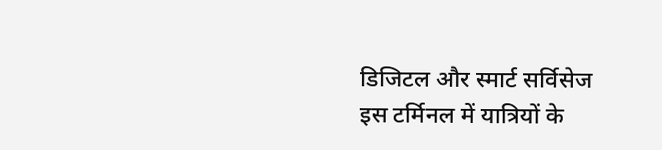डिजिटल और स्मार्ट सर्विसेज
इस टर्मिनल में यात्रियों के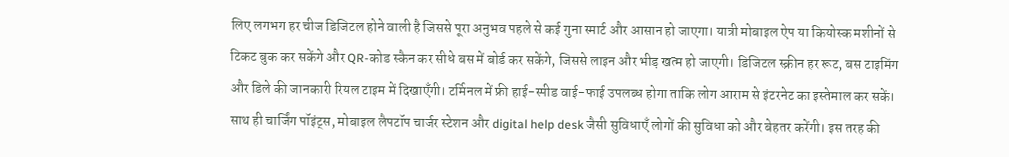लिए लगभग हर चीज डिजिटल होने वाली है जिससे पूरा अनुभव पहले से कई गुना स्मार्ट और आसान हो जाएगा। यात्री मोबाइल ऐप या कियोस्क मशीनों से टिकट बुक कर सकेंगे और QR-कोड स्कैन कर सीधे बस में बोर्ड कर सकेंगे, जिससे लाइन और भीड़ खत्म हो जाएगी। डिजिटल स्क्रीन हर रूट, बस टाइमिंग और डिले की जानकारी रियल टाइम में दिखाएँगी। टर्मिनल में फ्री हाई-स्पीड वाई-फाई उपलब्ध होगा ताकि लोग आराम से इंटरनेट का इस्तेमाल कर सकें। साथ ही चार्जिंग पॉइंट्स, मोबाइल लैपटॉप चार्जर स्टेशन और digital help desk जैसी सुविधाएँ लोगों की सुविधा को और बेहतर करेंगी। इस तरह की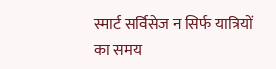स्मार्ट सर्विसेज न सिर्फ यात्रियों का समय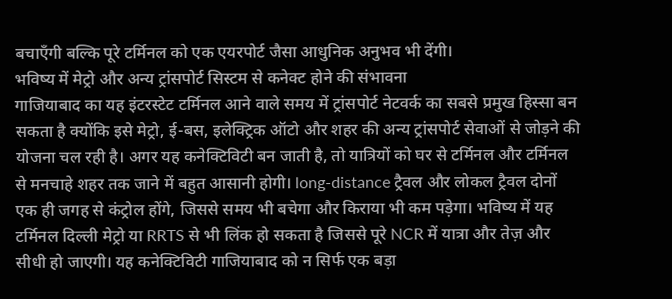बचाएँगी बल्कि पूरे टर्मिनल को एक एयरपोर्ट जैसा आधुनिक अनुभव भी देंगी।
भविष्य में मेट्रो और अन्य ट्रांसपोर्ट सिस्टम से कनेक्ट होने की संभावना
गाजियाबाद का यह इंटरस्टेट टर्मिनल आने वाले समय में ट्रांसपोर्ट नेटवर्क का सबसे प्रमुख हिस्सा बन सकता है क्योंकि इसे मेट्रो, ई-बस, इलेक्ट्रिक ऑटो और शहर की अन्य ट्रांसपोर्ट सेवाओं से जोड़ने की योजना चल रही है। अगर यह कनेक्टिविटी बन जाती है, तो यात्रियों को घर से टर्मिनल और टर्मिनल से मनचाहे शहर तक जाने में बहुत आसानी होगी। long-distance ट्रैवल और लोकल ट्रैवल दोनों एक ही जगह से कंट्रोल होंगे, जिससे समय भी बचेगा और किराया भी कम पड़ेगा। भविष्य में यह टर्मिनल दिल्ली मेट्रो या RRTS से भी लिंक हो सकता है जिससे पूरे NCR में यात्रा और तेज़ और सीधी हो जाएगी। यह कनेक्टिविटी गाजियाबाद को न सिर्फ एक बड़ा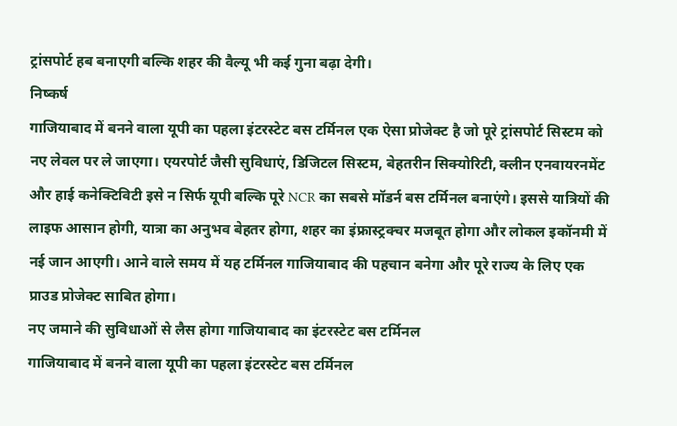ट्रांसपोर्ट हब बनाएगी बल्कि शहर की वैल्यू भी कई गुना बढ़ा देगी।
निष्कर्ष
गाजियाबाद में बनने वाला यूपी का पहला इंटरस्टेट बस टर्मिनल एक ऐसा प्रोजेक्ट है जो पूरे ट्रांसपोर्ट सिस्टम को नए लेवल पर ले जाएगा। एयरपोर्ट जैसी सुविधाएं, डिजिटल सिस्टम, बेहतरीन सिक्योरिटी, क्लीन एनवायरनमेंट और हाई कनेक्टिविटी इसे न सिर्फ यूपी बल्कि पूरे NCR का सबसे मॉडर्न बस टर्मिनल बनाएंगे। इससे यात्रियों की लाइफ आसान होगी, यात्रा का अनुभव बेहतर होगा, शहर का इंफ्रास्ट्रक्चर मजबूत होगा और लोकल इकॉनमी में नई जान आएगी। आने वाले समय में यह टर्मिनल गाजियाबाद की पहचान बनेगा और पूरे राज्य के लिए एक प्राउड प्रोजेक्ट साबित होगा।
नए जमाने की सुविधाओं से लैस होगा गाजियाबाद का इंटरस्टेट बस टर्मिनल
गाजियाबाद में बनने वाला यूपी का पहला इंटरस्टेट बस टर्मिनल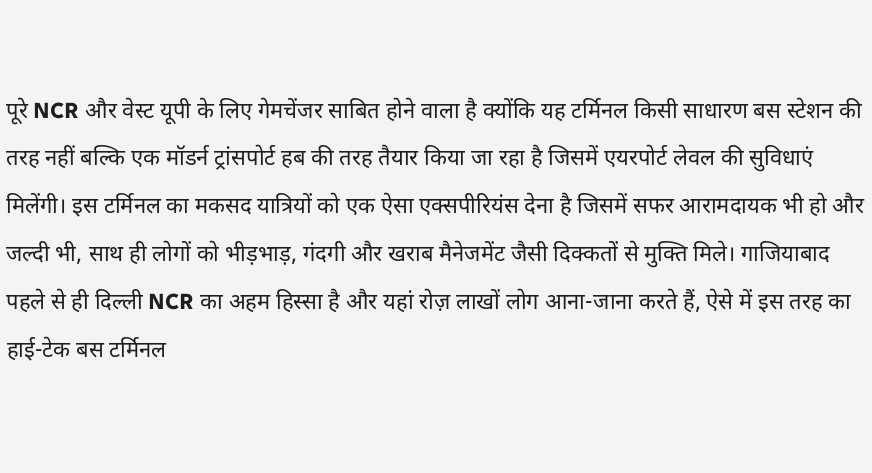पूरे NCR और वेस्ट यूपी के लिए गेमचेंजर साबित होने वाला है क्योंकि यह टर्मिनल किसी साधारण बस स्टेशन की तरह नहीं बल्कि एक मॉडर्न ट्रांसपोर्ट हब की तरह तैयार किया जा रहा है जिसमें एयरपोर्ट लेवल की सुविधाएं मिलेंगी। इस टर्मिनल का मकसद यात्रियों को एक ऐसा एक्सपीरियंस देना है जिसमें सफर आरामदायक भी हो और जल्दी भी, साथ ही लोगों को भीड़भाड़, गंदगी और खराब मैनेजमेंट जैसी दिक्कतों से मुक्ति मिले। गाजियाबाद पहले से ही दिल्ली NCR का अहम हिस्सा है और यहां रोज़ लाखों लोग आना-जाना करते हैं, ऐसे में इस तरह का हाई-टेक बस टर्मिनल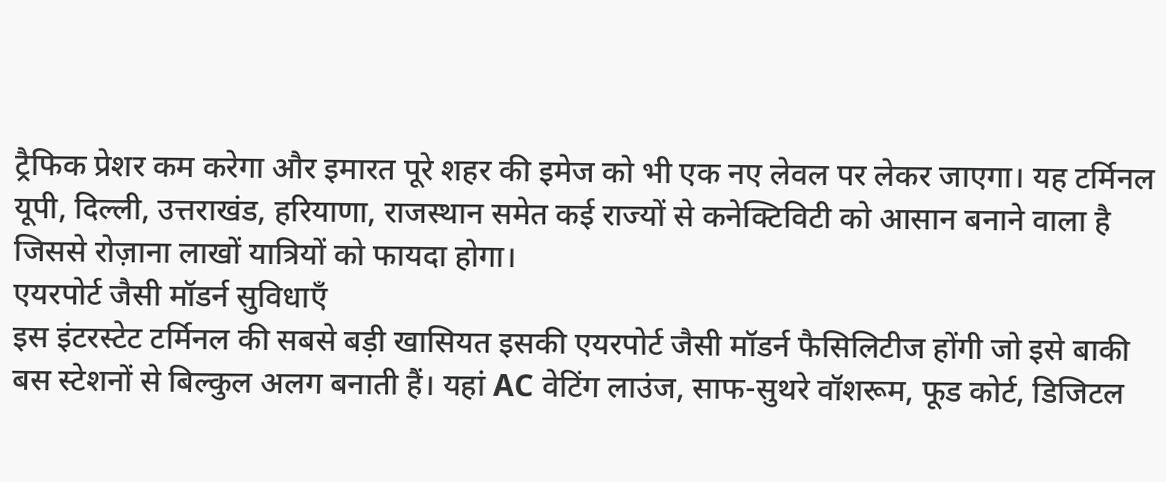ट्रैफिक प्रेशर कम करेगा और इमारत पूरे शहर की इमेज को भी एक नए लेवल पर लेकर जाएगा। यह टर्मिनल यूपी, दिल्ली, उत्तराखंड, हरियाणा, राजस्थान समेत कई राज्यों से कनेक्टिविटी को आसान बनाने वाला है जिससे रोज़ाना लाखों यात्रियों को फायदा होगा।
एयरपोर्ट जैसी मॉडर्न सुविधाएँ
इस इंटरस्टेट टर्मिनल की सबसे बड़ी खासियत इसकी एयरपोर्ट जैसी मॉडर्न फैसिलिटीज होंगी जो इसे बाकी बस स्टेशनों से बिल्कुल अलग बनाती हैं। यहां AC वेटिंग लाउंज, साफ-सुथरे वॉशरूम, फूड कोर्ट, डिजिटल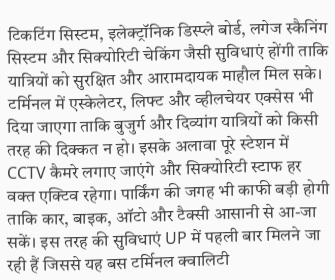टिकटिंग सिस्टम, इलेक्ट्रॉनिक डिस्प्ले बोर्ड, लगेज स्कैनिंग सिस्टम और सिक्योरिटी चेकिंग जैसी सुविधाएं होंगी ताकि यात्रियों को सुरक्षित और आरामदायक माहौल मिल सके। टर्मिनल में एस्केलेटर, लिफ्ट और व्हीलचेयर एक्सेस भी दिया जाएगा ताकि बुजुर्ग और दिव्यांग यात्रियों को किसी तरह की दिक्कत न हो। इसके अलावा पूरे स्टेशन में CCTV कैमरे लगाए जाएंगे और सिक्योरिटी स्टाफ हर वक्त एक्टिव रहेगा। पार्किंग की जगह भी काफी बड़ी होगी ताकि कार, बाइक, ऑटो और टैक्सी आसानी से आ-जा सकें। इस तरह की सुविधाएं UP में पहली बार मिलने जा रही हैं जिससे यह बस टर्मिनल क्वालिटी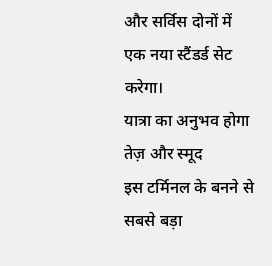और सर्विस दोनों में एक नया स्टैंडर्ड सेट करेगा।
यात्रा का अनुभव होगा तेज़ और स्मूद
इस टर्मिनल के बनने से सबसे बड़ा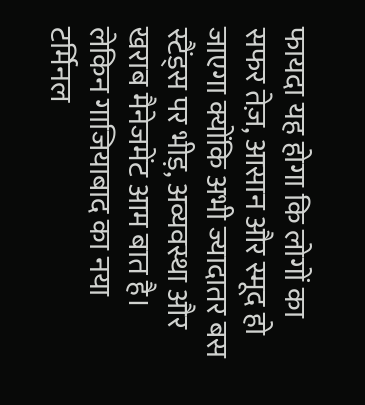फायदा यह होगा कि लोगों का सफर तेज़, आसान और स्मूद हो जाएगा क्योंकि अभी ज्यादातर बस स्टैंड्स पर भीड़, अव्यवस्था और खराब मैनेजमेंट आम बात है। लेकिन गाजियाबाद का नया टर्मिनल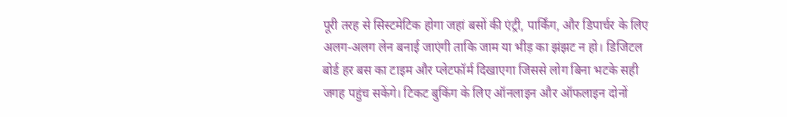पूरी तरह से सिस्टमेटिक होगा जहां बसों की एंट्री, पार्किंग, और डिपार्चर के लिए अलग-अलग लेन बनाई जाएंगी ताकि जाम या भीड़ का झंझट न हो। डिजिटल बोर्ड हर बस का टाइम और प्लेटफॉर्म दिखाएगा जिससे लोग बिना भटके सही जगह पहुंच सकेंगे। टिकट बुकिंग के लिए ऑनलाइन और ऑफलाइन दोनों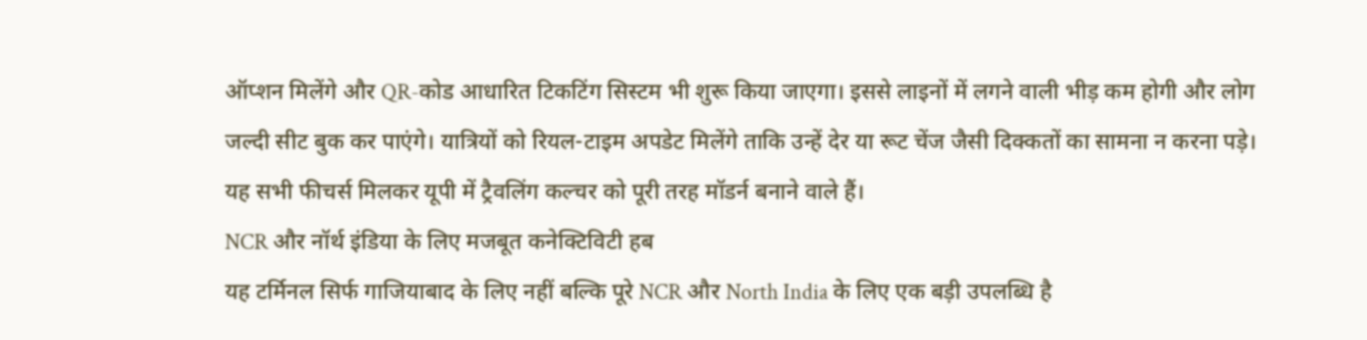ऑप्शन मिलेंगे और QR-कोड आधारित टिकटिंग सिस्टम भी शुरू किया जाएगा। इससे लाइनों में लगने वाली भीड़ कम होगी और लोग जल्दी सीट बुक कर पाएंगे। यात्रियों को रियल-टाइम अपडेट मिलेंगे ताकि उन्हें देर या रूट चेंज जैसी दिक्कतों का सामना न करना पड़े। यह सभी फीचर्स मिलकर यूपी में ट्रैवलिंग कल्चर को पूरी तरह मॉडर्न बनाने वाले हैं।
NCR और नॉर्थ इंडिया के लिए मजबूत कनेक्टिविटी हब
यह टर्मिनल सिर्फ गाजियाबाद के लिए नहीं बल्कि पूरे NCR और North India के लिए एक बड़ी उपलब्धि है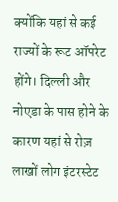क्योंकि यहां से कई राज्यों के रूट ऑपरेट होंगे। दिल्ली और नोएडा के पास होने के कारण यहां से रोज़ लाखों लोग इंटरस्टेट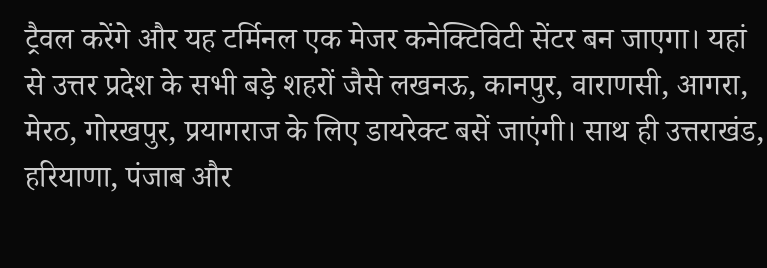ट्रैवल करेंगे और यह टर्मिनल एक मेजर कनेक्टिविटी सेंटर बन जाएगा। यहां से उत्तर प्रदेश के सभी बड़े शहरों जैसे लखनऊ, कानपुर, वाराणसी, आगरा, मेरठ, गोरखपुर, प्रयागराज के लिए डायरेक्ट बसें जाएंगी। साथ ही उत्तराखंड, हरियाणा, पंजाब और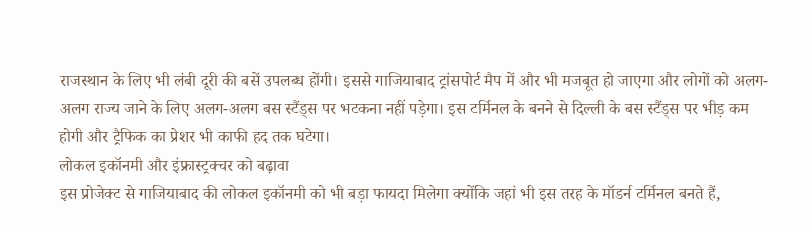राजस्थान के लिए भी लंबी दूरी की बसें उपलब्ध होंगी। इससे गाजियाबाद ट्रांसपोर्ट मैप में और भी मजबूत हो जाएगा और लोगों को अलग-अलग राज्य जाने के लिए अलग-अलग बस स्टैंड्स पर भटकना नहीं पड़ेगा। इस टर्मिनल के बनने से दिल्ली के बस स्टैंड्स पर भीड़ कम होगी और ट्रैफिक का प्रेशर भी काफी हद तक घटेगा।
लोकल इकॉनमी और इंफ्रास्ट्रक्चर को बढ़ावा
इस प्रोजेक्ट से गाजियाबाद की लोकल इकॉनमी को भी बड़ा फायदा मिलेगा क्योंकि जहां भी इस तरह के मॉडर्न टर्मिनल बनते हैं,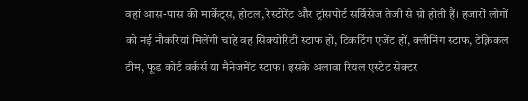वहां आस-पास की मार्केट्स, होटल, रेस्टोरेंट और ट्रांसपोर्ट सर्विसेज तेजी से ग्रो होती हैं। हजारों लोगों को नई नौकरियां मिलेंगी चाहे वह सिक्योरिटी स्टाफ हो, टिकटिंग एजेंट हों, क्लीनिंग स्टाफ, टेक्निकल टीम, फूड कोर्ट वर्कर्स या मैनेजमेंट स्टाफ। इसके अलावा रियल एस्टेट सेक्टर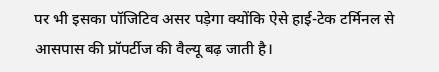पर भी इसका पॉजिटिव असर पड़ेगा क्योंकि ऐसे हाई-टेक टर्मिनल से आसपास की प्रॉपर्टीज की वैल्यू बढ़ जाती है।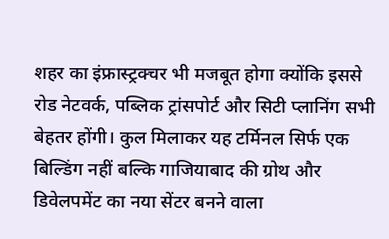शहर का इंफ्रास्ट्रक्चर भी मजबूत होगा क्योंकि इससे रोड नेटवर्क, पब्लिक ट्रांसपोर्ट और सिटी प्लानिंग सभी बेहतर होंगी। कुल मिलाकर यह टर्मिनल सिर्फ एक बिल्डिंग नहीं बल्कि गाजियाबाद की ग्रोथ और डिवेलपमेंट का नया सेंटर बनने वाला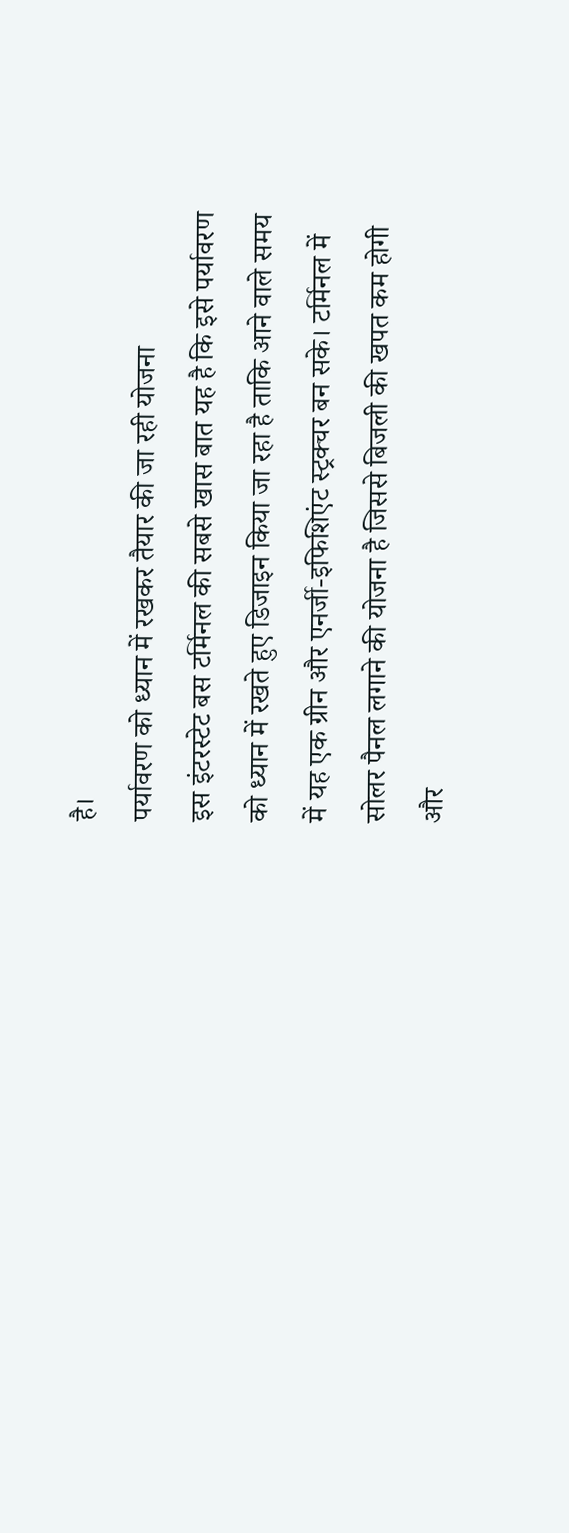है।
पर्यावरण को ध्यान में रखकर तैयार की जा रही योजना
इस इंटरस्टेट बस टर्मिनल की सबसे खास बात यह है कि इसे पर्यावरण को ध्यान में रखते हुए डिजाइन किया जा रहा है ताकि आने वाले समय में यह एक ग्रीन और एनर्जी-इफिशिएंट स्ट्रक्चर बन सके। टर्मिनल में सोलर पैनल लगाने की योजना है जिससे बिजली की खपत कम होगी और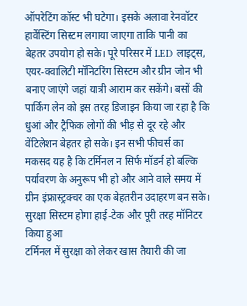ऑपरेटिंग कॉस्ट भी घटेगा। इसके अलावा रेनवॉटर हार्वेस्टिंग सिस्टम लगाया जाएगा ताकि पानी का बेहतर उपयोग हो सके। पूरे परिसर में LED लाइट्स, एयर-क्वालिटी मॉनिटरिंग सिस्टम और ग्रीन जोन भी बनाए जाएंगे जहां यात्री आराम कर सकेंगे। बसों की पार्किंग लेन को इस तरह डिजाइन किया जा रहा है कि धुआं और ट्रैफिक लोगों की भीड़ से दूर रहे और वेंटिलेशन बेहतर हो सके। इन सभी फीचर्स का मकसद यह है कि टर्मिनल न सिर्फ मॉडर्न हो बल्कि पर्यावरण के अनुरूप भी हो और आने वाले समय में ग्रीन इंफ्रास्ट्रक्चर का एक बेहतरीन उदाहरण बन सके।
सुरक्षा सिस्टम होगा हाई-टेक और पूरी तरह मॉनिटर किया हुआ
टर्मिनल में सुरक्षा को लेकर खास तैयारी की जा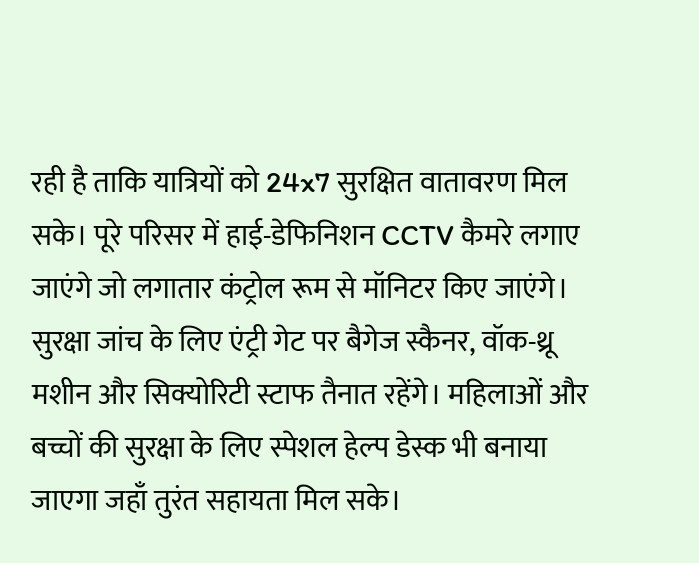रही है ताकि यात्रियों को 24x7 सुरक्षित वातावरण मिल सके। पूरे परिसर में हाई-डेफिनिशन CCTV कैमरे लगाए जाएंगे जो लगातार कंट्रोल रूम से मॉनिटर किए जाएंगे। सुरक्षा जांच के लिए एंट्री गेट पर बैगेज स्कैनर, वॉक-थ्रू मशीन और सिक्योरिटी स्टाफ तैनात रहेंगे। महिलाओं और बच्चों की सुरक्षा के लिए स्पेशल हेल्प डेस्क भी बनाया जाएगा जहाँ तुरंत सहायता मिल सके।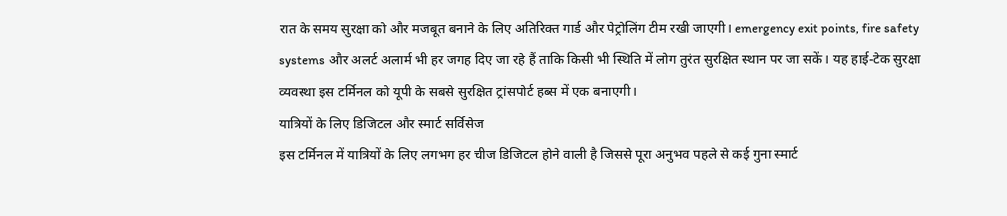रात के समय सुरक्षा को और मजबूत बनाने के लिए अतिरिक्त गार्ड और पेट्रोलिंग टीम रखी जाएगी। emergency exit points, fire safety systems और अलर्ट अलार्म भी हर जगह दिए जा रहे हैं ताकि किसी भी स्थिति में लोग तुरंत सुरक्षित स्थान पर जा सकें। यह हाई-टेक सुरक्षा व्यवस्था इस टर्मिनल को यूपी के सबसे सुरक्षित ट्रांसपोर्ट हब्स में एक बनाएगी।
यात्रियों के लिए डिजिटल और स्मार्ट सर्विसेज
इस टर्मिनल में यात्रियों के लिए लगभग हर चीज डिजिटल होने वाली है जिससे पूरा अनुभव पहले से कई गुना स्मार्ट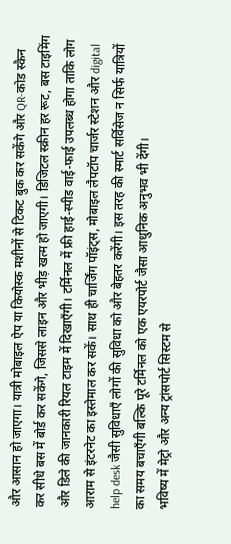और आसान हो जाएगा। यात्री मोबाइल ऐप या कियोस्क मशीनों से टिकट बुक कर सकेंगे और QR-कोड स्कैन कर सीधे बस में बोर्ड कर सकेंगे, जिससे लाइन और भीड़ खत्म हो जाएगी। डिजिटल स्क्रीन हर रूट, बस टाइमिंग और डिले की जानकारी रियल टाइम में दिखाएँगी। टर्मिनल में फ्री हाई-स्पीड वाई-फाई उपलब्ध होगा ताकि लोग आराम से इंटरनेट का इस्तेमाल कर सकें। साथ ही चार्जिंग पॉइंट्स, मोबाइल लैपटॉप चार्जर स्टेशन और digital help desk जैसी सुविधाएँ लोगों की सुविधा को और बेहतर करेंगी। इस तरह की स्मार्ट सर्विसेज न सिर्फ यात्रियों का समय बचाएँगी बल्कि पूरे टर्मिनल को एक एयरपोर्ट जैसा आधुनिक अनुभव भी देंगी।
भविष्य में मेट्रो और अन्य ट्रांसपोर्ट सिस्टम से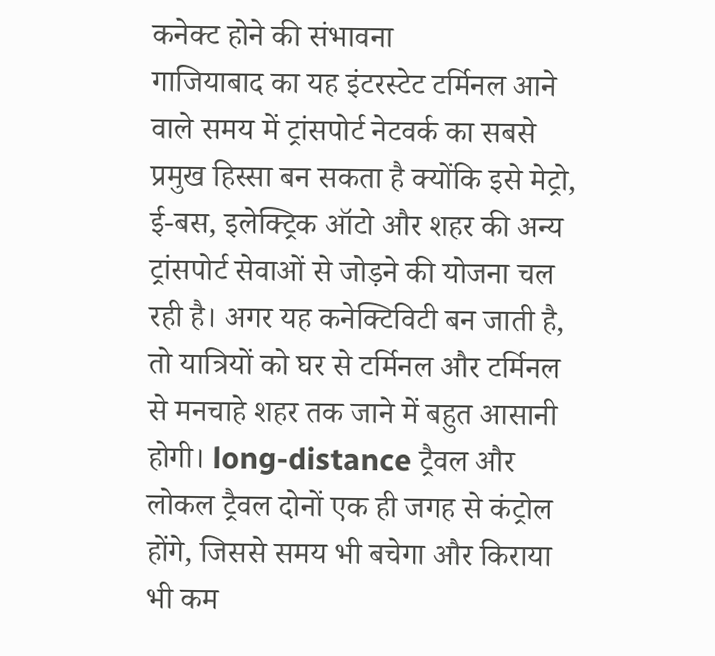कनेक्ट होने की संभावना
गाजियाबाद का यह इंटरस्टेट टर्मिनल आने वाले समय में ट्रांसपोर्ट नेटवर्क का सबसे प्रमुख हिस्सा बन सकता है क्योंकि इसे मेट्रो, ई-बस, इलेक्ट्रिक ऑटो और शहर की अन्य ट्रांसपोर्ट सेवाओं से जोड़ने की योजना चल रही है। अगर यह कनेक्टिविटी बन जाती है, तो यात्रियों को घर से टर्मिनल और टर्मिनल से मनचाहे शहर तक जाने में बहुत आसानी होगी। long-distance ट्रैवल और लोकल ट्रैवल दोनों एक ही जगह से कंट्रोल होंगे, जिससे समय भी बचेगा और किराया भी कम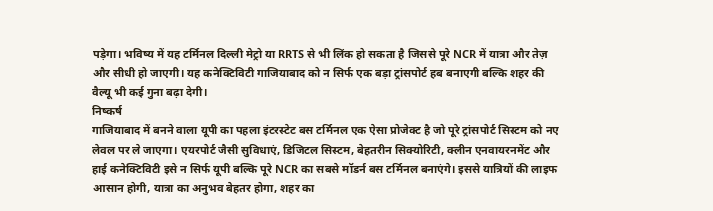पड़ेगा। भविष्य में यह टर्मिनल दिल्ली मेट्रो या RRTS से भी लिंक हो सकता है जिससे पूरे NCR में यात्रा और तेज़ और सीधी हो जाएगी। यह कनेक्टिविटी गाजियाबाद को न सिर्फ एक बड़ा ट्रांसपोर्ट हब बनाएगी बल्कि शहर की वैल्यू भी कई गुना बढ़ा देगी।
निष्कर्ष
गाजियाबाद में बनने वाला यूपी का पहला इंटरस्टेट बस टर्मिनल एक ऐसा प्रोजेक्ट है जो पूरे ट्रांसपोर्ट सिस्टम को नए लेवल पर ले जाएगा। एयरपोर्ट जैसी सुविधाएं, डिजिटल सिस्टम, बेहतरीन सिक्योरिटी, क्लीन एनवायरनमेंट और हाई कनेक्टिविटी इसे न सिर्फ यूपी बल्कि पूरे NCR का सबसे मॉडर्न बस टर्मिनल बनाएंगे। इससे यात्रियों की लाइफ आसान होगी, यात्रा का अनुभव बेहतर होगा, शहर का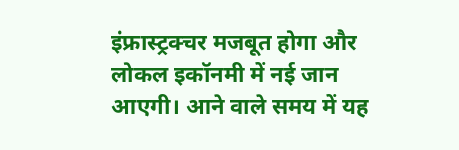इंफ्रास्ट्रक्चर मजबूत होगा और लोकल इकॉनमी में नई जान आएगी। आने वाले समय में यह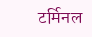टर्मिनल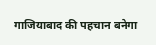गाजियाबाद की पहचान बनेगा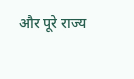और पूरे राज्य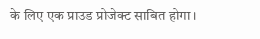के लिए एक प्राउड प्रोजेक्ट साबित होगा।